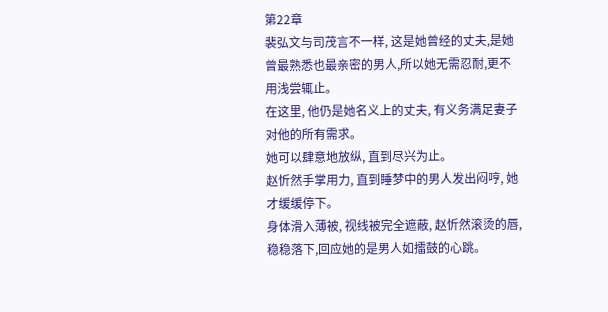第22章
裴弘文与司茂言不一样, 这是她曾经的丈夫,是她曾最熟悉也最亲密的男人,所以她无需忍耐,更不用浅尝辄止。
在这里, 他仍是她名义上的丈夫, 有义务满足妻子对他的所有需求。
她可以肆意地放纵, 直到尽兴为止。
赵忻然手掌用力, 直到睡梦中的男人发出闷哼, 她才缓缓停下。
身体滑入薄被, 视线被完全遮蔽, 赵忻然滚烫的唇, 稳稳落下,回应她的是男人如擂鼓的心跳。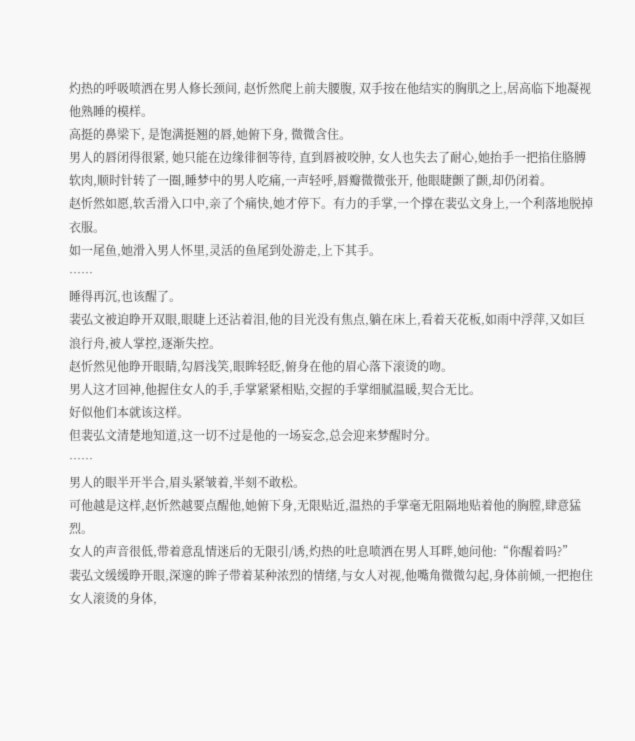灼热的呼吸喷洒在男人修长颈间, 赵忻然爬上前夫腰腹, 双手按在他结实的胸肌之上,居高临下地凝视他熟睡的模样。
高挺的鼻梁下, 是饱满挺翘的唇,她俯下身, 微微含住。
男人的唇闭得很紧, 她只能在边缘徘徊等待, 直到唇被咬肿, 女人也失去了耐心,她抬手一把掐住胳膊软肉,顺时针转了一圈,睡梦中的男人吃痛,一声轻呼,唇瓣微微张开, 他眼睫颤了颤,却仍闭着。
赵忻然如愿,软舌滑入口中,亲了个痛快,她才停下。有力的手掌,一个撑在裴弘文身上,一个利落地脱掉衣服。
如一尾鱼,她滑入男人怀里,灵活的鱼尾到处游走,上下其手。
……
睡得再沉,也该醒了。
裴弘文被迫睁开双眼,眼睫上还沾着泪,他的目光没有焦点,躺在床上,看着天花板,如雨中浮萍,又如巨浪行舟,被人掌控,逐渐失控。
赵忻然见他睁开眼睛,勾唇浅笑,眼眸轻眨,俯身在他的眉心落下滚烫的吻。
男人这才回神,他握住女人的手,手掌紧紧相贴,交握的手掌细腻温暖,契合无比。
好似他们本就该这样。
但裴弘文清楚地知道,这一切不过是他的一场妄念,总会迎来梦醒时分。
……
男人的眼半开半合,眉头紧皱着,半刻不敢松。
可他越是这样,赵忻然越要点醒他,她俯下身,无限贴近,温热的手掌毫无阻隔地贴着他的胸膛,肆意猛烈。
女人的声音很低,带着意乱情迷后的无限引/诱,灼热的吐息喷洒在男人耳畔,她问他:“你醒着吗?”
裴弘文缓缓睁开眼,深邃的眸子带着某种浓烈的情绪,与女人对视,他嘴角微微勾起,身体前倾,一把抱住女人滚烫的身体,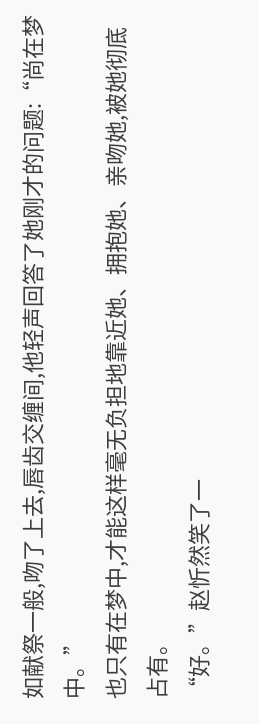如献祭一般,吻了上去,唇齿交缠间,他轻声回答了她刚才的问题:“尚在梦中。”
也只有在梦中,才能这样毫无负担地靠近她、拥抱她、亲吻她,被她彻底占有。
“好。”赵忻然笑了一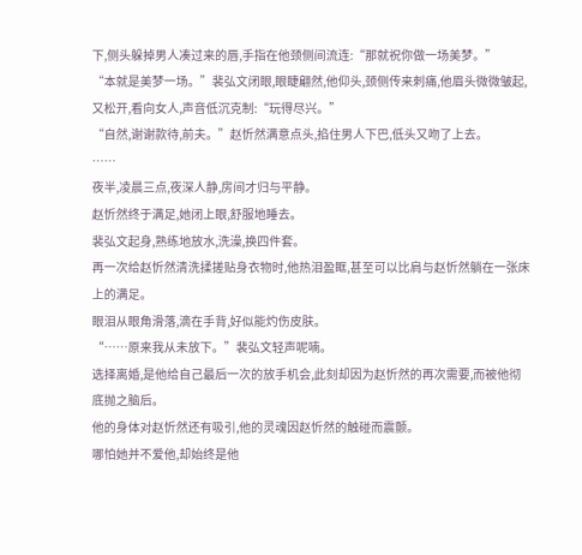下,侧头躲掉男人凑过来的唇,手指在他颈侧间流连:“那就祝你做一场美梦。”
“本就是美梦一场。”裴弘文闭眼,眼睫翩然,他仰头,颈侧传来刺痛,他眉头微微皱起,又松开,看向女人,声音低沉克制:“玩得尽兴。”
“自然,谢谢款待,前夫。”赵忻然满意点头,掐住男人下巴,低头又吻了上去。
……
夜半,凌晨三点,夜深人静,房间才归与平静。
赵忻然终于满足,她闭上眼,舒服地睡去。
裴弘文起身,熟练地放水,洗澡,换四件套。
再一次给赵忻然清洗揉搓贴身衣物时,他热泪盈眶,甚至可以比肩与赵忻然躺在一张床上的满足。
眼泪从眼角滑落,滴在手背,好似能灼伤皮肤。
“……原来我从未放下。”裴弘文轻声呢喃。
选择离婚,是他给自己最后一次的放手机会,此刻却因为赵忻然的再次需要,而被他彻底抛之脑后。
他的身体对赵忻然还有吸引,他的灵魂因赵忻然的触碰而震颤。
哪怕她并不爱他,却始终是他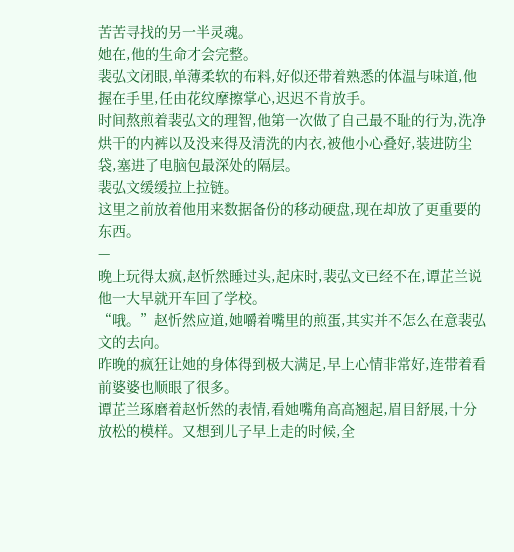苦苦寻找的另一半灵魂。
她在,他的生命才会完整。
裴弘文闭眼,单薄柔软的布料,好似还带着熟悉的体温与味道,他握在手里,任由花纹摩擦掌心,迟迟不肯放手。
时间熬煎着裴弘文的理智,他第一次做了自己最不耻的行为,洗净烘干的内裤以及没来得及清洗的内衣,被他小心叠好,装进防尘袋,塞进了电脑包最深处的隔层。
裴弘文缓缓拉上拉链。
这里之前放着他用来数据备份的移动硬盘,现在却放了更重要的东西。
—
晚上玩得太疯,赵忻然睡过头,起床时,裴弘文已经不在,谭芷兰说他一大早就开车回了学校。
“哦。”赵忻然应道,她嚼着嘴里的煎蛋,其实并不怎么在意裴弘文的去向。
昨晚的疯狂让她的身体得到极大满足,早上心情非常好,连带着看前婆婆也顺眼了很多。
谭芷兰琢磨着赵忻然的表情,看她嘴角高高翘起,眉目舒展,十分放松的模样。又想到儿子早上走的时候,全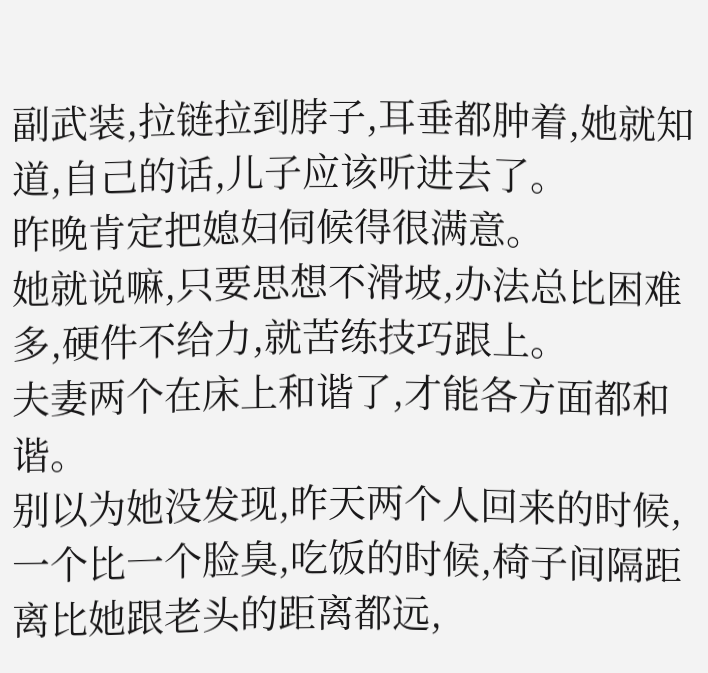副武装,拉链拉到脖子,耳垂都肿着,她就知道,自己的话,儿子应该听进去了。
昨晚肯定把媳妇伺候得很满意。
她就说嘛,只要思想不滑坡,办法总比困难多,硬件不给力,就苦练技巧跟上。
夫妻两个在床上和谐了,才能各方面都和谐。
别以为她没发现,昨天两个人回来的时候,一个比一个脸臭,吃饭的时候,椅子间隔距离比她跟老头的距离都远,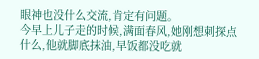眼神也没什么交流,肯定有问题。
今早上儿子走的时候,满面春风,她刚想刺探点什么,他就脚底抹油,早饭都没吃就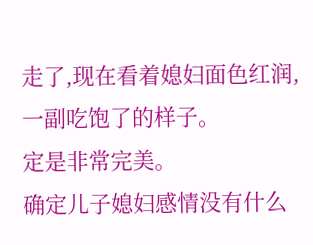走了,现在看着媳妇面色红润,一副吃饱了的样子。
定是非常完美。
确定儿子媳妇感情没有什么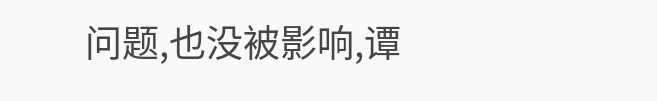问题,也没被影响,谭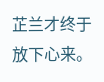芷兰才终于放下心来。